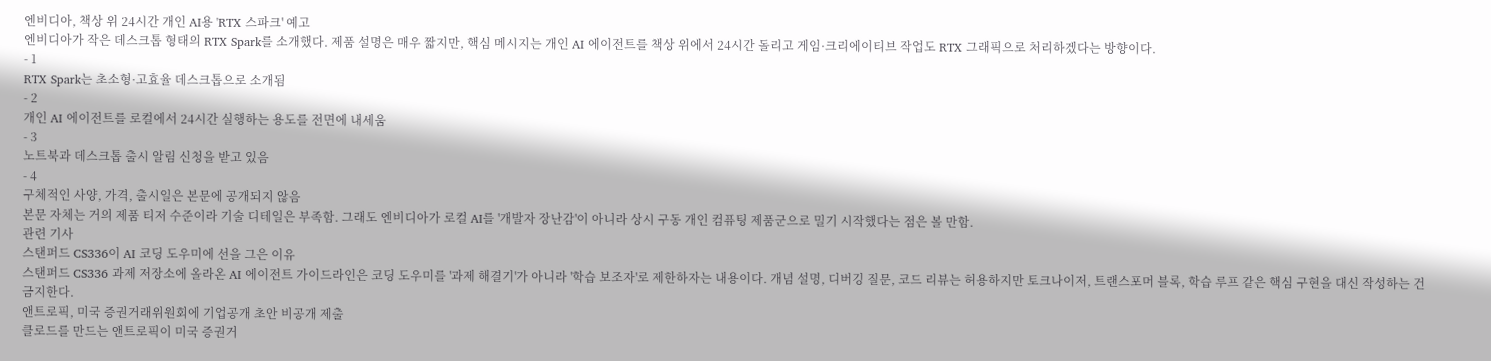엔비디아, 책상 위 24시간 개인 AI용 'RTX 스파크' 예고
엔비디아가 작은 데스크톱 형태의 RTX Spark를 소개했다. 제품 설명은 매우 짧지만, 핵심 메시지는 개인 AI 에이전트를 책상 위에서 24시간 돌리고 게임·크리에이티브 작업도 RTX 그래픽으로 처리하겠다는 방향이다.
- 1
RTX Spark는 초소형·고효율 데스크톱으로 소개됨
- 2
개인 AI 에이전트를 로컬에서 24시간 실행하는 용도를 전면에 내세움
- 3
노트북과 데스크톱 출시 알림 신청을 받고 있음
- 4
구체적인 사양, 가격, 출시일은 본문에 공개되지 않음
본문 자체는 거의 제품 티저 수준이라 기술 디테일은 부족함. 그래도 엔비디아가 로컬 AI를 '개발자 장난감'이 아니라 상시 구동 개인 컴퓨팅 제품군으로 밀기 시작했다는 점은 볼 만함.
관련 기사
스탠퍼드 CS336이 AI 코딩 도우미에 선을 그은 이유
스탠퍼드 CS336 과제 저장소에 올라온 AI 에이전트 가이드라인은 코딩 도우미를 '과제 해결기'가 아니라 '학습 보조자'로 제한하자는 내용이다. 개념 설명, 디버깅 질문, 코드 리뷰는 허용하지만 토크나이저, 트랜스포머 블록, 학습 루프 같은 핵심 구현을 대신 작성하는 건 금지한다.
앤트로픽, 미국 증권거래위원회에 기업공개 초안 비공개 제출
클로드를 만드는 앤트로픽이 미국 증권거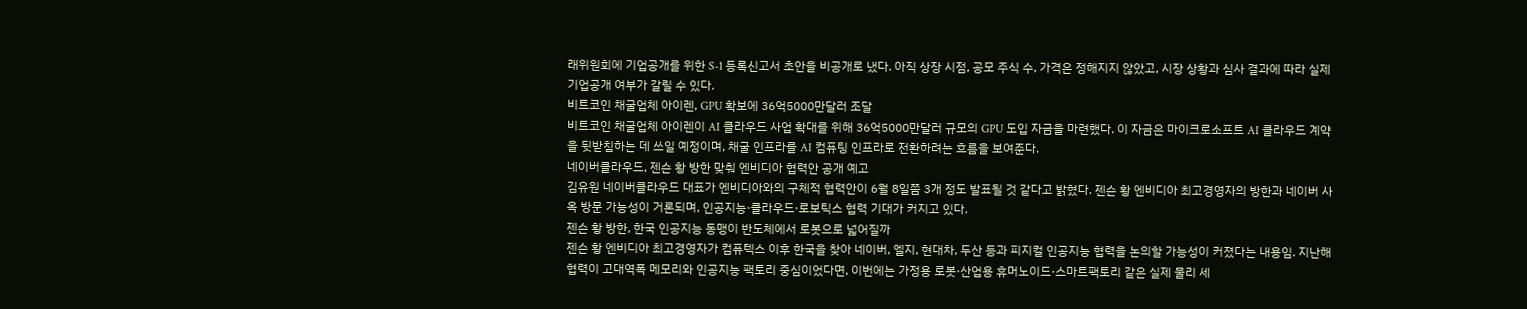래위원회에 기업공개를 위한 S-1 등록신고서 초안을 비공개로 냈다. 아직 상장 시점, 공모 주식 수, 가격은 정해지지 않았고, 시장 상황과 심사 결과에 따라 실제 기업공개 여부가 갈릴 수 있다.
비트코인 채굴업체 아이렌, GPU 확보에 36억5000만달러 조달
비트코인 채굴업체 아이렌이 AI 클라우드 사업 확대를 위해 36억5000만달러 규모의 GPU 도입 자금을 마련했다. 이 자금은 마이크로소프트 AI 클라우드 계약을 뒷받침하는 데 쓰일 예정이며, 채굴 인프라를 AI 컴퓨팅 인프라로 전환하려는 흐름을 보여준다.
네이버클라우드, 젠슨 황 방한 맞춰 엔비디아 협력안 공개 예고
김유원 네이버클라우드 대표가 엔비디아와의 구체적 협력안이 6월 8일쯤 3개 정도 발표될 것 같다고 밝혔다. 젠슨 황 엔비디아 최고경영자의 방한과 네이버 사옥 방문 가능성이 거론되며, 인공지능·클라우드·로보틱스 협력 기대가 커지고 있다.
젠슨 황 방한, 한국 인공지능 동맹이 반도체에서 로봇으로 넓어질까
젠슨 황 엔비디아 최고경영자가 컴퓨텍스 이후 한국을 찾아 네이버, 엘지, 현대차, 두산 등과 피지컬 인공지능 협력을 논의할 가능성이 커졌다는 내용임. 지난해 협력이 고대역폭 메모리와 인공지능 팩토리 중심이었다면, 이번에는 가정용 로봇·산업용 휴머노이드·스마트팩토리 같은 실제 물리 세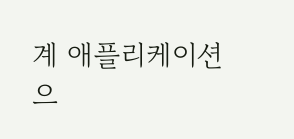계 애플리케이션으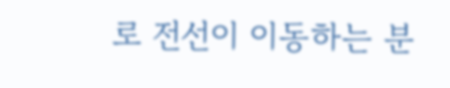로 전선이 이동하는 분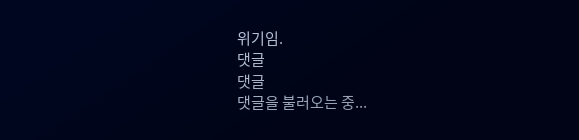위기임.
댓글
댓글
댓글을 불러오는 중...